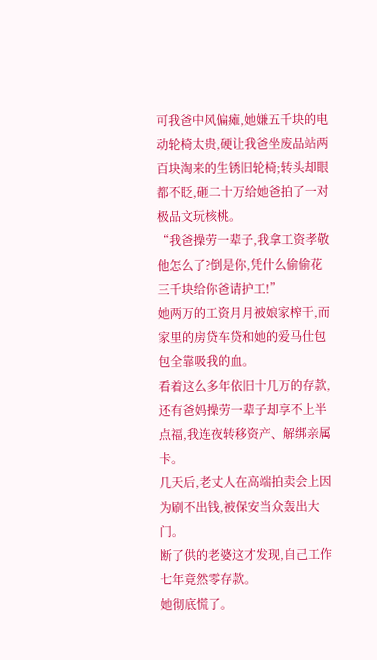可我爸中风偏瘫,她嫌五千块的电动轮椅太贵,硬让我爸坐废品站两百块淘来的生锈旧轮椅;转头却眼都不眨,砸二十万给她爸拍了一对极品文玩核桃。
“我爸操劳一辈子,我拿工资孝敬他怎么了?倒是你,凭什么偷偷花三千块给你爸请护工!”
她两万的工资月月被娘家榨干,而家里的房贷车贷和她的爱马仕包包全靠吸我的血。
看着这么多年依旧十几万的存款,还有爸妈操劳一辈子却享不上半点福,我连夜转移资产、解绑亲属卡。
几天后,老丈人在高端拍卖会上因为刷不出钱,被保安当众轰出大门。
断了供的老婆这才发现,自己工作七年竟然零存款。
她彻底慌了。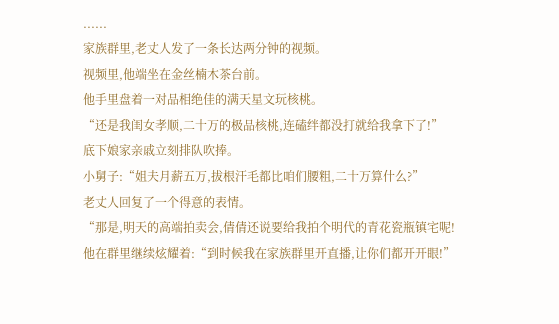......
家族群里,老丈人发了一条长达两分钟的视频。
视频里,他端坐在金丝楠木茶台前。
他手里盘着一对品相绝佳的满天星文玩核桃。
“还是我闺女孝顺,二十万的极品核桃,连磕绊都没打就给我拿下了!”
底下娘家亲戚立刻排队吹捧。
小舅子:“姐夫月薪五万,拔根汗毛都比咱们腰粗,二十万算什么?”
老丈人回复了一个得意的表情。
“那是,明天的高端拍卖会,倩倩还说要给我拍个明代的青花瓷瓶镇宅呢!
他在群里继续炫耀着:“到时候我在家族群里开直播,让你们都开开眼!”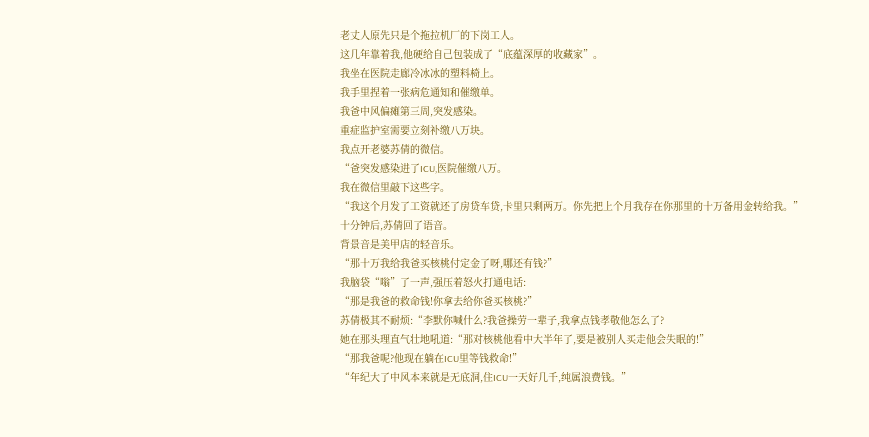老丈人原先只是个拖拉机厂的下岗工人。
这几年靠着我,他硬给自己包装成了“底蕴深厚的收藏家”。
我坐在医院走廊冷冰冰的塑料椅上。
我手里捏着一张病危通知和催缴单。
我爸中风偏瘫第三周,突发感染。
重症监护室需要立刻补缴八万块。
我点开老婆苏倩的微信。
“爸突发感染进了ICU,医院催缴八万。
我在微信里敲下这些字。
“我这个月发了工资就还了房贷车贷,卡里只剩两万。你先把上个月我存在你那里的十万备用金转给我。”
十分钟后,苏倩回了语音。
背景音是美甲店的轻音乐。
“那十万我给我爸买核桃付定金了呀,哪还有钱?”
我脑袋“嗡”了一声,强压着怒火打通电话:
“那是我爸的救命钱!你拿去给你爸买核桃?”
苏倩极其不耐烦:“李默你喊什么?我爸操劳一辈子,我拿点钱孝敬他怎么了?
她在那头理直气壮地吼道:“那对核桃他看中大半年了,要是被别人买走他会失眠的!”
“那我爸呢?他现在躺在ICU里等钱救命!”
“年纪大了中风本来就是无底洞,住ICU一天好几千,纯属浪费钱。”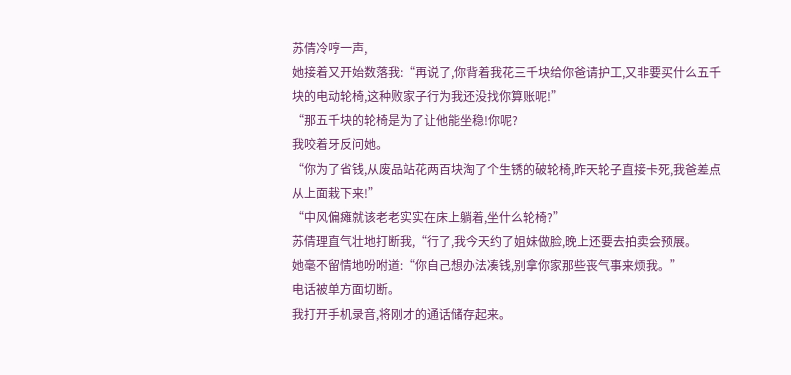苏倩冷哼一声,
她接着又开始数落我:“再说了,你背着我花三千块给你爸请护工,又非要买什么五千块的电动轮椅,这种败家子行为我还没找你算账呢!”
“那五千块的轮椅是为了让他能坐稳!你呢?
我咬着牙反问她。
“你为了省钱,从废品站花两百块淘了个生锈的破轮椅,昨天轮子直接卡死,我爸差点从上面栽下来!”
“中风偏瘫就该老老实实在床上躺着,坐什么轮椅?”
苏倩理直气壮地打断我,“行了,我今天约了姐妹做脸,晚上还要去拍卖会预展。
她毫不留情地吩咐道:“你自己想办法凑钱,别拿你家那些丧气事来烦我。”
电话被单方面切断。
我打开手机录音,将刚才的通话储存起来。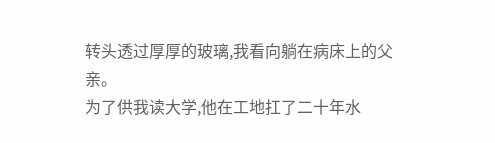转头透过厚厚的玻璃,我看向躺在病床上的父亲。
为了供我读大学,他在工地扛了二十年水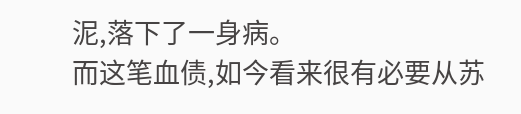泥,落下了一身病。
而这笔血债,如今看来很有必要从苏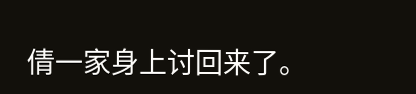倩一家身上讨回来了。